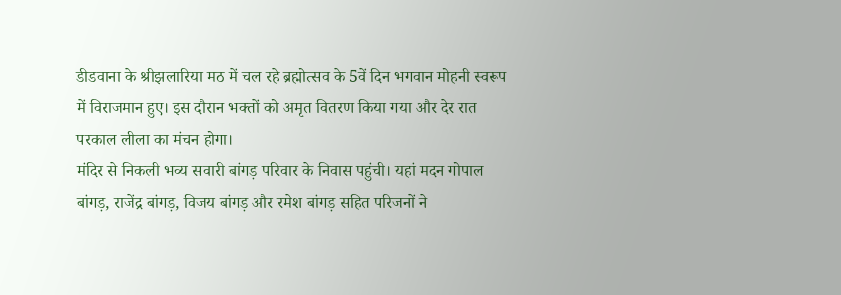डीडवाना के श्रीझलारिया मठ में चल रहे ब्रह्मोत्सव के 5वें दिन भगवान मोहनी स्वरूप में विराजमान हुए। इस दौरान भक्तों को अमृत वितरण किया गया और देर रात परकाल लीला का मंचन होगा।
मंदिर से निकली भव्य सवारी बांगड़ परिवार के निवास पहुंची। यहां मदन गोपाल बांगड़, राजेंद्र बांगड़, विजय बांगड़ और रमेश बांगड़ सहित परिजनों ने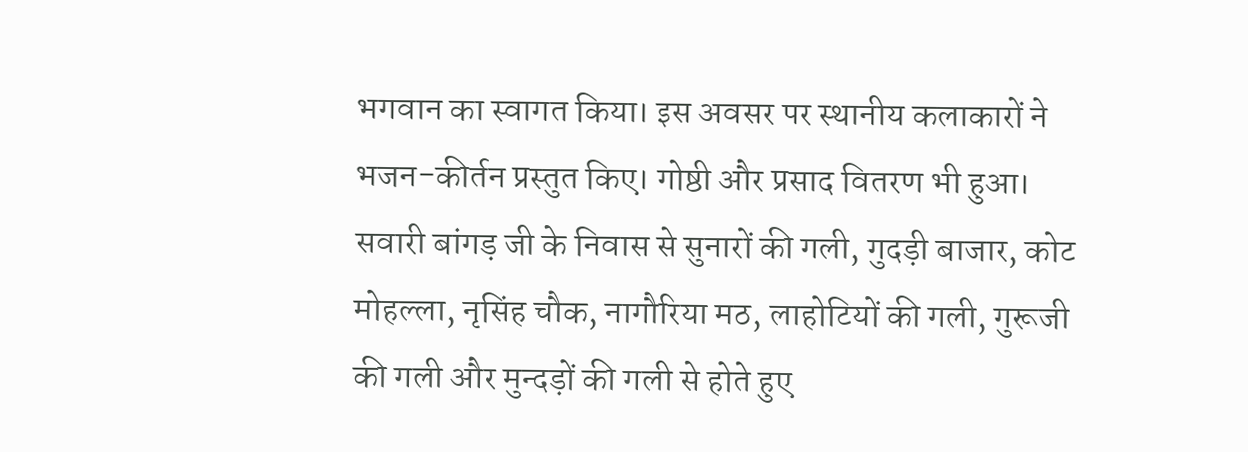भगवान का स्वागत किया। इस अवसर पर स्थानीय कलाकारों ने भजन-कीर्तन प्रस्तुत किए। गोष्ठी और प्रसाद वितरण भी हुआ। सवारी बांगड़ जी के निवास से सुनारों की गली, गुदड़ी बाजार, कोट मोहल्ला, नृसिंह चौक, नागौरिया मठ, लाहोटियों की गली, गुरूजी की गली और मुन्दड़ों की गली से होते हुए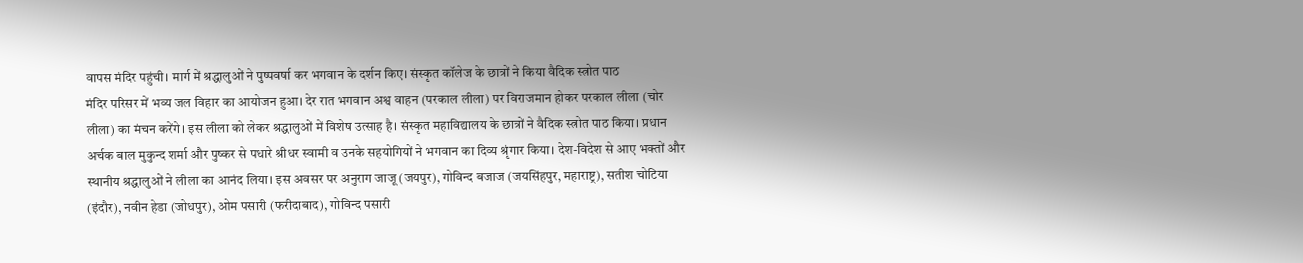वापस मंदिर पहुंची। मार्ग में श्रद्धालुओं ने पुष्पवर्षा कर भगवान के दर्शन किए। संस्कृत कॉलेज के छात्रों ने किया वैदिक स्त्रोत पाठ
मंदिर परिसर में भव्य जल विहार का आयोजन हुआ। देर रात भगवान अश्व वाहन (परकाल लीला) पर विराजमान होकर परकाल लीला (चोर लीला) का मंचन करेंगे। इस लीला को लेकर श्रद्धालुओं में विशेष उत्साह है। संस्कृत महाविद्यालय के छात्रों ने वैदिक स्त्रोत पाठ किया। प्रधान अर्चक बाल मुकुन्द शर्मा और पुष्कर से पधारे श्रीधर स्वामी व उनके सहयोगियों ने भगवान का दिव्य श्रृंगार किया। देश-विदेश से आए भक्तों और स्थानीय श्रद्धालुओं ने लीला का आनंद लिया। इस अवसर पर अनुराग जाजू (जयपुर), गोविन्द बजाज (जयसिंहपुर, महाराष्ट्र), सतीश चोटिया (इंदौर), नवीन हेडा (जोधपुर), ओम पसारी (फरीदाबाद), गोविन्द पसारी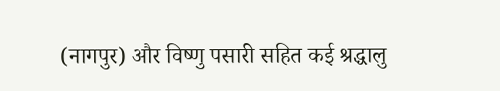(नागपुर) और विष्णु पसारी सहित कई श्रद्धालु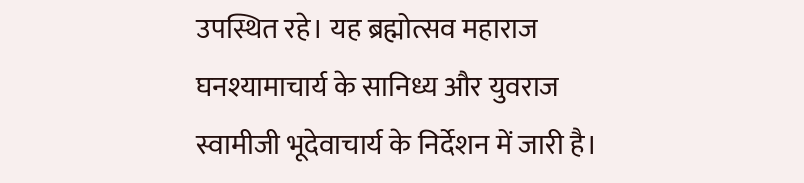उपस्थित रहे। यह ब्रह्मोत्सव महाराज घनश्यामाचार्य के सानिध्य और युवराज स्वामीजी भूदेवाचार्य के निर्देशन में जारी है।